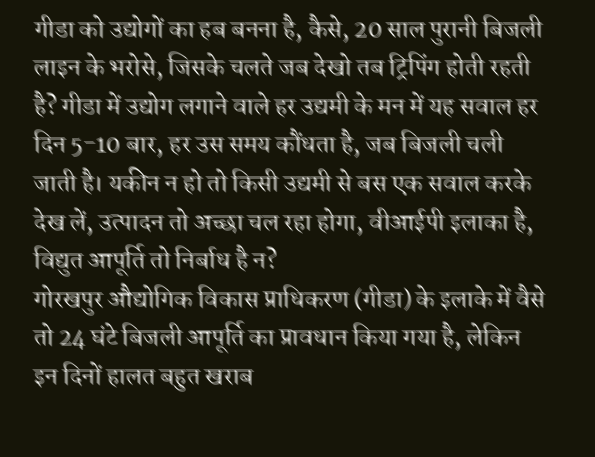गीडा को उद्योगों का हब बनना है, कैसे, 20 साल पुरानी बिजली लाइन के भरोसे, जिसके चलते जब देखो तब ट्रिपिंग होती रहती है? गीडा में उद्योग लगाने वाले हर उद्यमी के मन में यह सवाल हर दिन 5-10 बार, हर उस समय कौंधता है, जब बिजली चली जाती है। यकीन न हो तो किसी उद्यमी से बस एक सवाल करके देख लें, उत्पादन तो अच्छा चल रहा होगा, वीआईपी इलाका है, विद्युत आपूर्ति तो निर्बाध है न?
गोरखपुर औद्योगिक विकास प्राधिकरण (गीडा) के इलाके में वैसे तो 24 घंटे बिजली आपूर्ति का प्रावधान किया गया है, लेकिन इन दिनों हालत बहुत खराब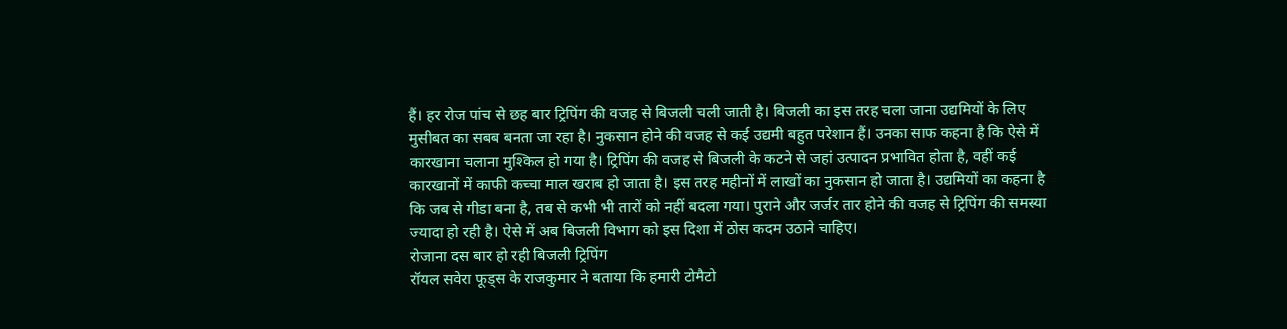हैं। हर रोज पांच से छह बार ट्रिपिंग की वजह से बिजली चली जाती है। बिजली का इस तरह चला जाना उद्यमियों के लिए मुसीबत का सबब बनता जा रहा है। नुकसान होने की वजह से कई उद्यमी बहुत परेशान हैं। उनका साफ कहना है कि ऐसे में कारखाना चलाना मुश्किल हो गया है। ट्रिपिंग की वजह से बिजली के कटने से जहां उत्पादन प्रभावित होता है, वहीं कई कारखानों में काफी कच्चा माल खराब हो जाता है। इस तरह महीनों में लाखों का नुकसान हो जाता है। उद्यमियों का कहना है कि जब से गीडा बना है, तब से कभी भी तारों को नहीं बदला गया। पुराने और जर्जर तार होने की वजह से ट्रिपिंग की समस्या ज्यादा हो रही है। ऐसे में अब बिजली विभाग को इस दिशा में ठोस कदम उठाने चाहिए।
रोजाना दस बार हो रही बिजली ट्रिपिंग
रॉयल सवेरा फूड्स के राजकुमार ने बताया कि हमारी टोमैटो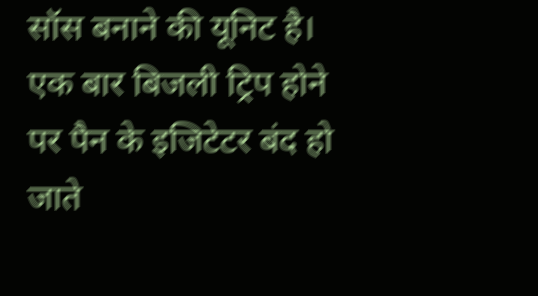सॉस बनाने की यूनिट है। एक बार बिजली ट्रिप होने पर पैन के इजिटेटर बंद हो जाते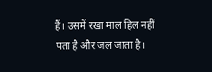हैं। उसमें रखा माल हिल नहीं पता है और जल जाता है।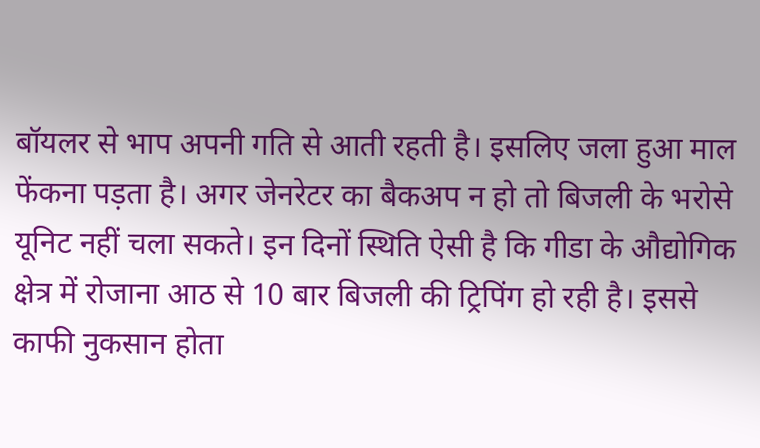बॉयलर से भाप अपनी गति से आती रहती है। इसलिए जला हुआ माल फेंकना पड़ता है। अगर जेनरेटर का बैकअप न हो तो बिजली के भरोसे यूनिट नहीं चला सकते। इन दिनों स्थिति ऐसी है कि गीडा के औद्योगिक क्षेत्र में रोजाना आठ से 10 बार बिजली की ट्रिपिंग हो रही है। इससे काफी नुकसान होता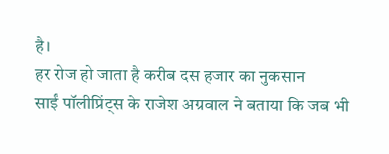है।
हर रोज हो जाता है करीब दस हजार का नुकसान
साईं पॉलीप्रिंट्स के राजेश अग्रवाल ने बताया कि जब भी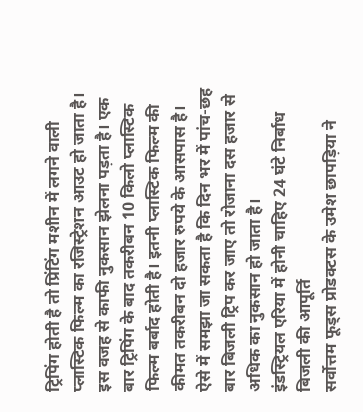ट्रिपिंग होती है तो प्रिंटिंग मशीन में लगने वाली प्लास्टिक फिल्म का रजिस्ट्रेशन आउट हो जाता है। इस वजह से काफी नुकसान झेलना पड़ता है। एक बार ट्रिपिंग के बाद तकरीबन 10 किलो प्लास्टिक फिल्म बर्बाद होती है। इतनी प्लास्टिक फिल्म की कीमत तकरीबन दो हजार रुपये के आसपास है। ऐसे में समझा जा सकता है कि दिन भर में पांच-छह बार बिजली ट्रिप कर जाए तो रोजाना दस हजार से अधिक का नुकसान हो जाता है।
इंडस्ट्रियल एरिया में होनी चाहिए 24 घंटे निर्बाध बिजली की आपूर्ति
सर्वोत्तम फूड्स प्रोडक्टस के उमेश छापड़िया ने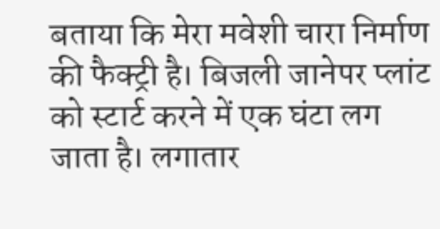बताया कि मेरा मवेशी चारा निर्माण की फैक्ट्री है। बिजली जानेपर प्लांट को स्टार्ट करने में एक घंटा लग जाता है। लगातार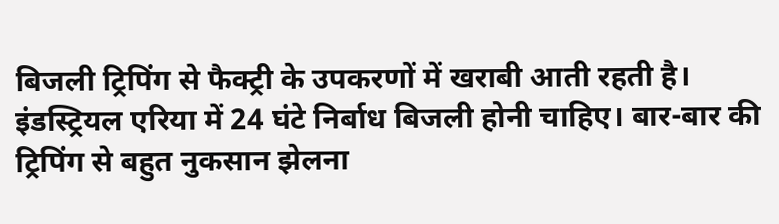बिजली ट्रिपिंग से फैक्ट्री के उपकरणों में खराबी आती रहती है। इंडस्ट्रियल एरिया में 24 घंटे निर्बाध बिजली होनी चाहिए। बार-बार की ट्रिपिंग से बहुत नुकसान झेलना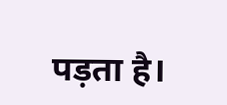पड़ता है।